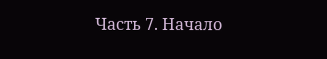Часть 7. Начало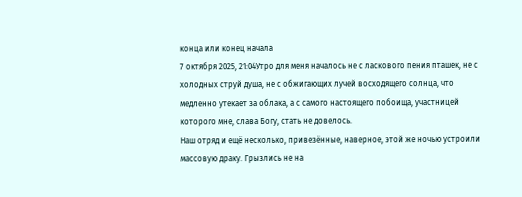конца или конец начала
7 октября 2025, 21:04Утро для меня началось не с ласкового пения пташек, не с холодных струй душа, не с обжигающих лучей восходящего солнца, что медленно утекает за облака, а с самого настоящего побоища, участницей которого мне, слава Богу, стать не довелось.
Наш отряд и ещё несколько, привезённые, наверное, этой же ночью устроили массовую драку. Грызлись не на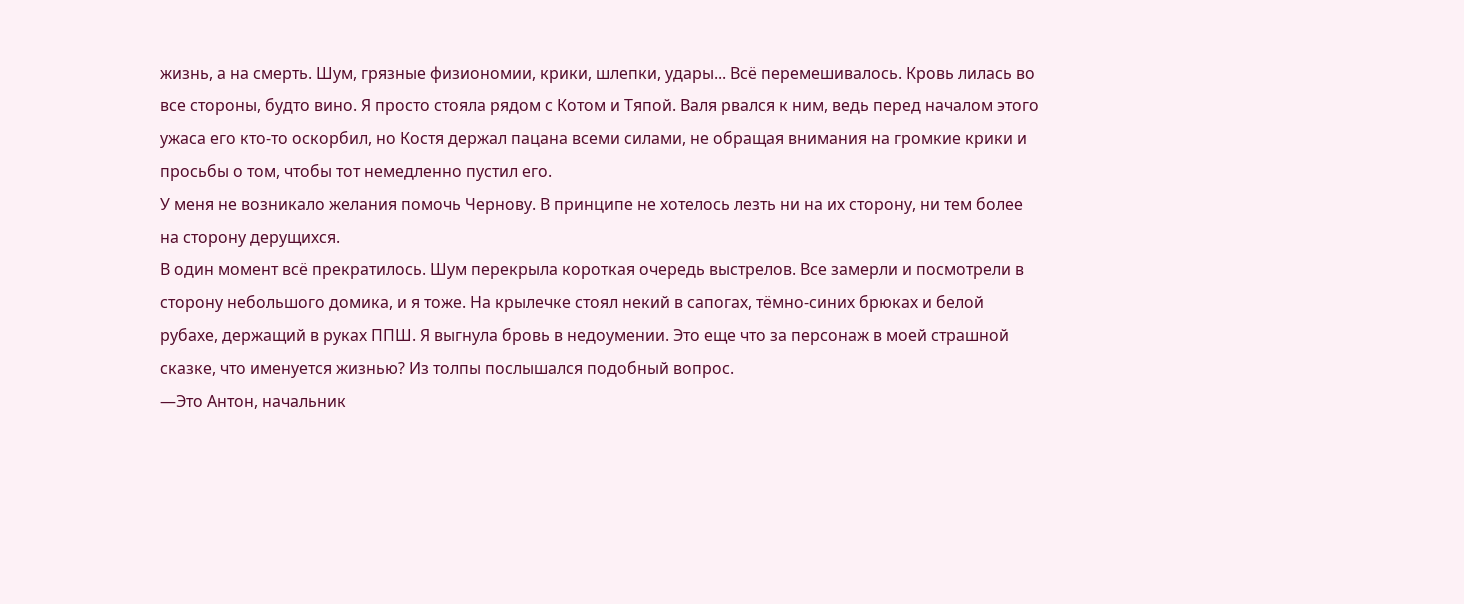жизнь, а на смерть. Шум, грязные физиономии, крики, шлепки, удары... Всё перемешивалось. Кровь лилась во все стороны, будто вино. Я просто стояла рядом с Котом и Тяпой. Валя рвался к ним, ведь перед началом этого ужаса его кто-то оскорбил, но Костя держал пацана всеми силами, не обращая внимания на громкие крики и просьбы о том, чтобы тот немедленно пустил его.
У меня не возникало желания помочь Чернову. В принципе не хотелось лезть ни на их сторону, ни тем более на сторону дерущихся.
В один момент всё прекратилось. Шум перекрыла короткая очередь выстрелов. Все замерли и посмотрели в сторону небольшого домика, и я тоже. На крылечке стоял некий в сапогах, тёмно-синих брюках и белой рубахе, держащий в руках ППШ. Я выгнула бровь в недоумении. Это еще что за персонаж в моей страшной сказке, что именуется жизнью? Из толпы послышался подобный вопрос.
—Это Антон, начальник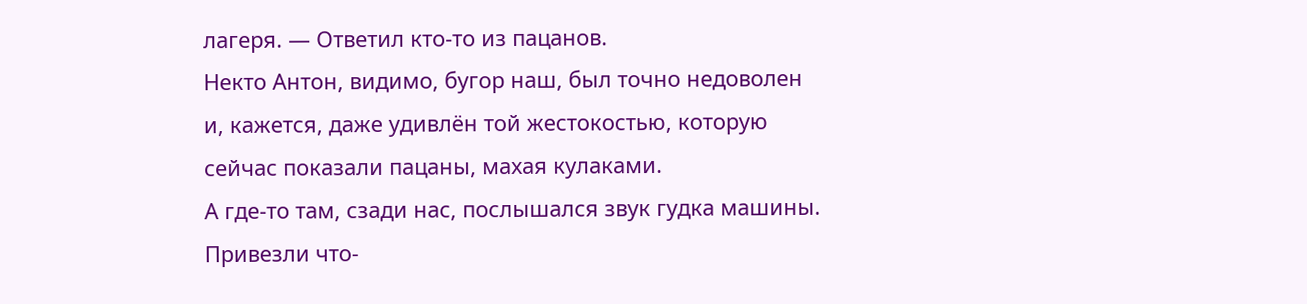лагеря. — Ответил кто-то из пацанов.
Некто Антон, видимо, бугор наш, был точно недоволен и, кажется, даже удивлён той жестокостью, которую сейчас показали пацаны, махая кулаками.
А где-то там, сзади нас, послышался звук гудка машины. Привезли что-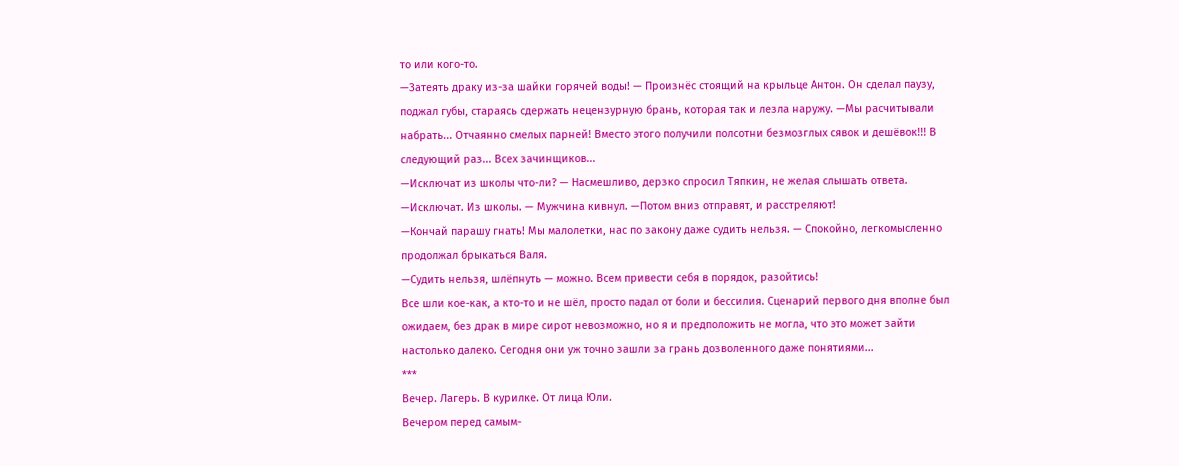то или кого-то.
—Затеять драку из-за шайки горячей воды! — Произнёс стоящий на крыльце Антон. Он сделал паузу, поджал губы, стараясь сдержать нецензурную брань, которая так и лезла наружу. —Мы расчитывали набрать... Отчаянно смелых парней! Вместо этого получили полсотни безмозглых сявок и дешёвок!!! В следующий раз... Всех зачинщиков...
—Исключат из школы что-ли? — Насмешливо, дерзко спросил Тяпкин, не желая слышать ответа.
—Исключат. Из школы. — Мужчина кивнул. —Потом вниз отправят, и расстреляют!
—Кончай парашу гнать! Мы малолетки, нас по закону даже судить нельзя. — Спокойно, легкомысленно продолжал брыкаться Валя.
—Судить нельзя, шлёпнуть — можно. Всем привести себя в порядок, разойтись!
Все шли кое-как, а кто-то и не шёл, просто падал от боли и бессилия. Сценарий первого дня вполне был ожидаем, без драк в мире сирот невозможно, но я и предположить не могла, что это может зайти настолько далеко. Сегодня они уж точно зашли за грань дозволенного даже понятиями...
***
Вечер. Лагерь. В курилке. От лица Юли.
Вечером перед самым-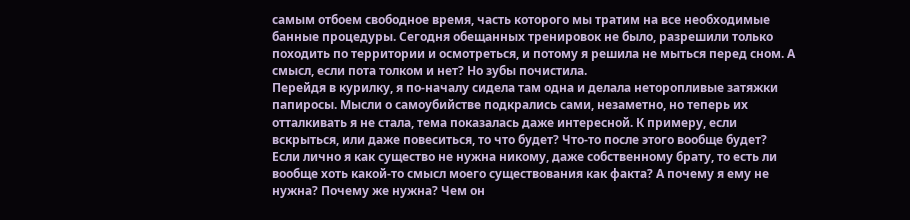самым отбоем свободное время, часть которого мы тратим на все необходимые банные процедуры. Сегодня обещанных тренировок не было, разрешили только походить по территории и осмотреться, и потому я решила не мыться перед сном. А смысл, если пота толком и нет? Но зубы почистила.
Перейдя в курилку, я по-началу сидела там одна и делала неторопливые затяжки папиросы. Мысли о самоубийстве подкрались сами, незаметно, но теперь их отталкивать я не стала, тема показалась даже интересной. К примеру, если вскрыться, или даже повеситься, то что будет? Что-то после этого вообще будет?
Если лично я как существо не нужна никому, даже собственному брату, то есть ли вообще хоть какой-то смысл моего существования как факта? А почему я ему не нужна? Почему же нужна? Чем он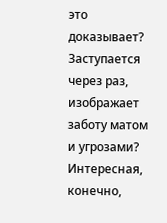это доказывает? Заступается через раз, изображает заботу матом и угрозами? Интересная, конечно,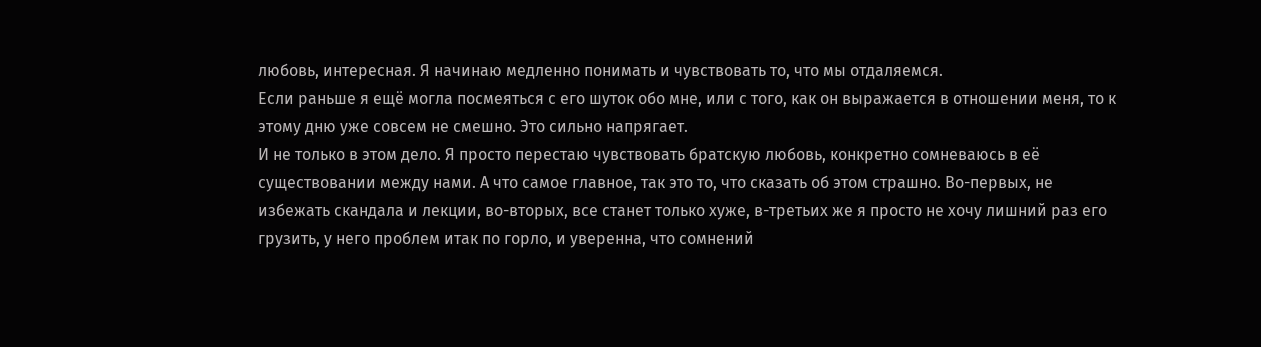любовь, интересная. Я начинаю медленно понимать и чувствовать то, что мы отдаляемся.
Если раньше я ещё могла посмеяться с его шуток обо мне, или с того, как он выражается в отношении меня, то к этому дню уже совсем не смешно. Это сильно напрягает.
И не только в этом дело. Я просто перестаю чувствовать братскую любовь, конкретно сомневаюсь в её существовании между нами. А что самое главное, так это то, что сказать об этом страшно. Во-первых, не избежать скандала и лекции, во-вторых, все станет только хуже, в-третьих же я просто не хочу лишний раз его грузить, у него проблем итак по горло, и уверенна, что сомнений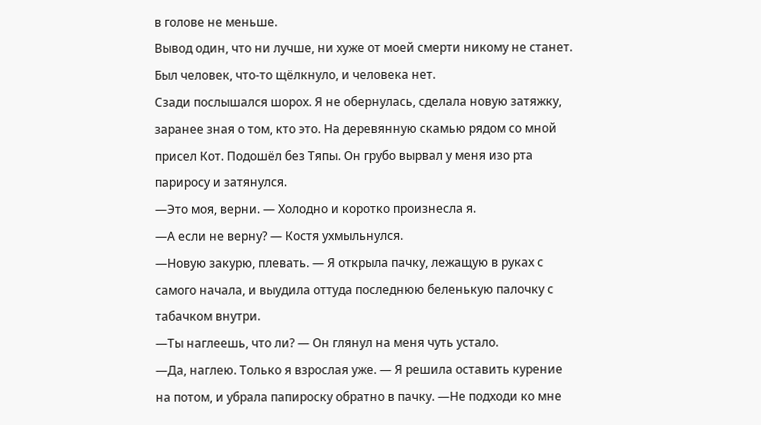в голове не меньше.
Вывод один, что ни лучше, ни хуже от моей смерти никому не станет. Был человек, что-то щёлкнуло, и человека нет.
Сзади послышался шорох. Я не обернулась, сделала новую затяжку, заранее зная о том, кто это. На деревянную скамью рядом со мной присел Кот. Подошёл без Тяпы. Он грубо вырвал у меня изо рта париросу и затянулся.
—Это моя, верни. — Холодно и коротко произнесла я.
—А если не верну? — Костя ухмыльнулся.
—Новую закурю, плевать. — Я открыла пачку, лежащую в руках с самого начала, и выудила оттуда последнюю беленькую палочку с табачком внутри.
—Ты наглеешь, что ли? — Он глянул на меня чуть устало.
—Да, наглею. Только я взрослая уже. — Я решила оставить курение на потом, и убрала папироску обратно в пачку. —Не подходи ко мне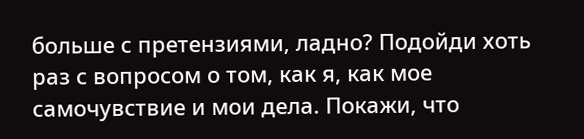больше с претензиями, ладно? Подойди хоть раз с вопросом о том, как я, как мое самочувствие и мои дела. Покажи, что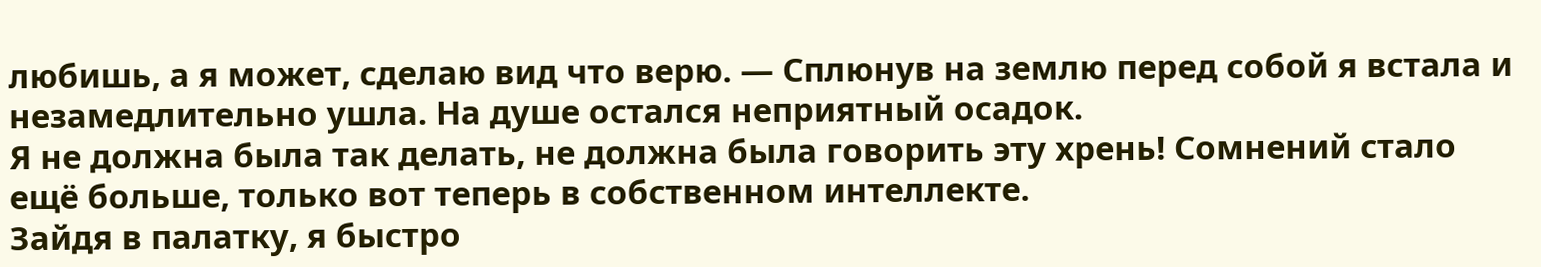любишь, а я может, сделаю вид что верю. — Сплюнув на землю перед собой я встала и незамедлительно ушла. На душе остался неприятный осадок.
Я не должна была так делать, не должна была говорить эту хрень! Сомнений стало ещё больше, только вот теперь в собственном интеллекте.
Зайдя в палатку, я быстро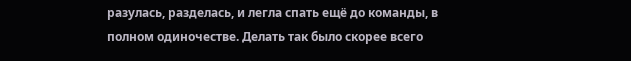разулась, разделась, и легла спать ещё до команды, в полном одиночестве. Делать так было скорее всего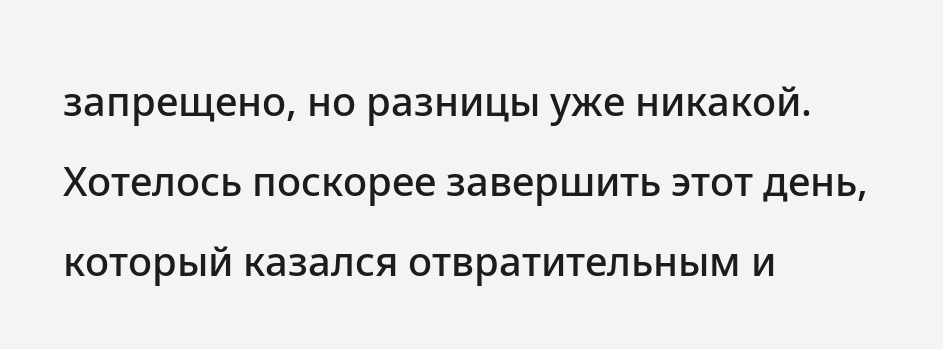запрещено, но разницы уже никакой. Хотелось поскорее завершить этот день, который казался отвратительным и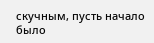скучным, пусть начало было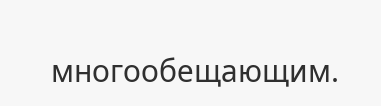многообещающим.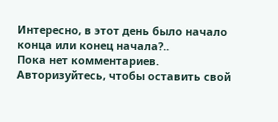Интересно, в этот день было начало конца или конец начала?..
Пока нет комментариев. Авторизуйтесь, чтобы оставить свой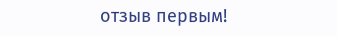отзыв первым!